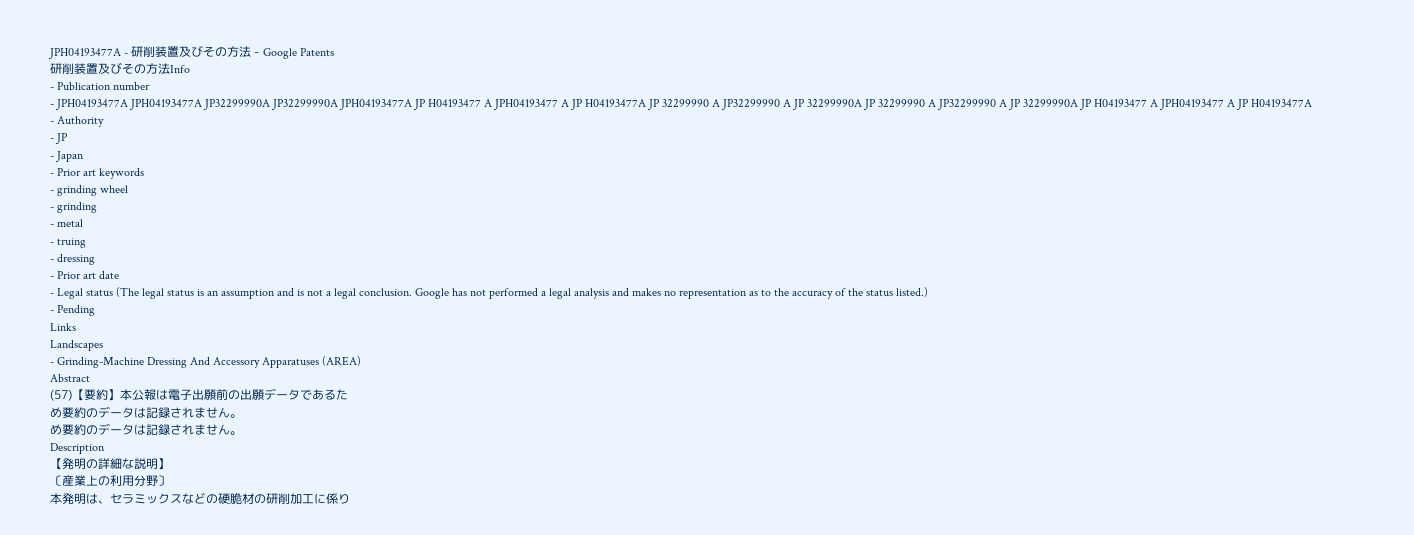JPH04193477A - 研削装置及びその方法 - Google Patents
研削装置及びその方法Info
- Publication number
- JPH04193477A JPH04193477A JP32299990A JP32299990A JPH04193477A JP H04193477 A JPH04193477 A JP H04193477A JP 32299990 A JP32299990 A JP 32299990A JP 32299990 A JP32299990 A JP 32299990A JP H04193477 A JPH04193477 A JP H04193477A
- Authority
- JP
- Japan
- Prior art keywords
- grinding wheel
- grinding
- metal
- truing
- dressing
- Prior art date
- Legal status (The legal status is an assumption and is not a legal conclusion. Google has not performed a legal analysis and makes no representation as to the accuracy of the status listed.)
- Pending
Links
Landscapes
- Grinding-Machine Dressing And Accessory Apparatuses (AREA)
Abstract
(57)【要約】本公報は電子出願前の出願データであるた
め要約のデータは記録されません。
め要約のデータは記録されません。
Description
【発明の詳細な説明】
〔産業上の利用分野〕
本発明は、セラミックスなどの硬脆材の研削加工に係り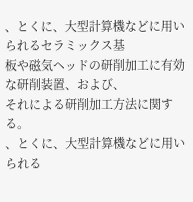、とくに、大型計算機などに用いられるセラミックス基
板や磁気ヘッドの研削加工に有効な研削装置、および、
それによる研削加工方法に関する。
、とくに、大型計算機などに用いられる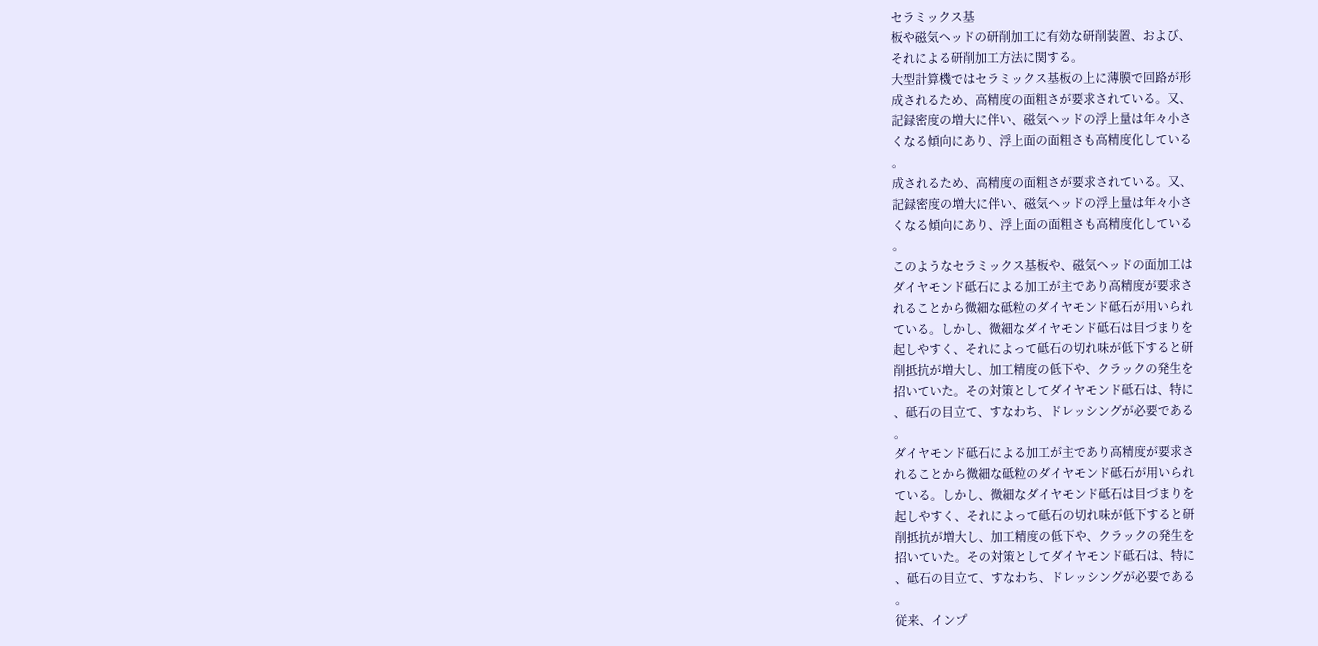セラミックス基
板や磁気ヘッドの研削加工に有効な研削装置、および、
それによる研削加工方法に関する。
大型計算機ではセラミックス基板の上に薄膜で回路が形
成されるため、高精度の面粗さが要求されている。又、
記録密度の増大に伴い、磁気ヘッドの浮上量は年々小さ
くなる傾向にあり、浮上面の面粗さも高精度化している
。
成されるため、高精度の面粗さが要求されている。又、
記録密度の増大に伴い、磁気ヘッドの浮上量は年々小さ
くなる傾向にあり、浮上面の面粗さも高精度化している
。
このようなセラミックス基板や、磁気ヘッドの面加工は
ダイヤモンド砥石による加工が主であり高精度が要求さ
れることから微細な砥粒のダイヤモンド砥石が用いられ
ている。しかし、微細なダイヤモンド砥石は目づまりを
起しやすく、それによって砥石の切れ味が低下すると研
削抵抗が増大し、加工精度の低下や、クラックの発生を
招いていた。その対策としてダイヤモンド砥石は、特に
、砥石の目立て、すなわち、ドレッシングが必要である
。
ダイヤモンド砥石による加工が主であり高精度が要求さ
れることから微細な砥粒のダイヤモンド砥石が用いられ
ている。しかし、微細なダイヤモンド砥石は目づまりを
起しやすく、それによって砥石の切れ味が低下すると研
削抵抗が増大し、加工精度の低下や、クラックの発生を
招いていた。その対策としてダイヤモンド砥石は、特に
、砥石の目立て、すなわち、ドレッシングが必要である
。
従来、インプ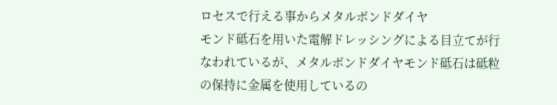ロセスで行える事からメタルボンドダイヤ
モンド砥石を用いた電解ドレッシングによる目立てが行
なわれているが、メタルボンドダイヤモンド砥石は砥粒
の保持に金属を使用しているの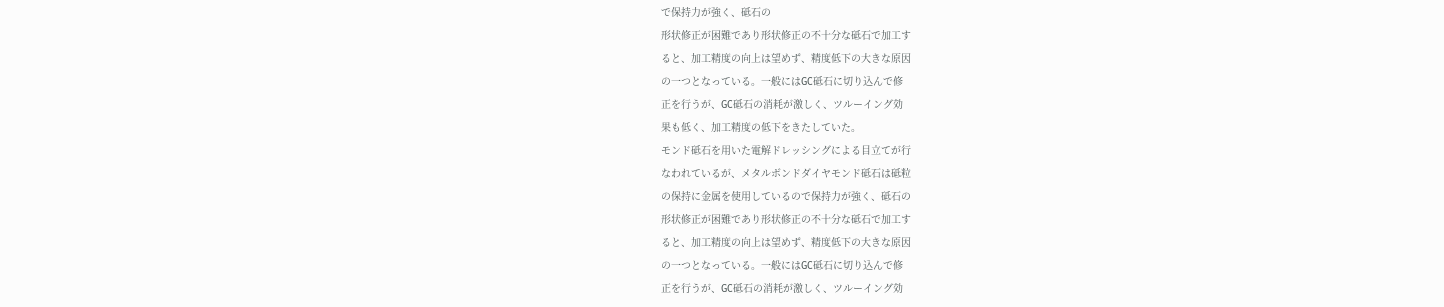で保持力が強く、砥石の
形状修正が困難であり形状修正の不十分な砥石で加工す
ると、加工精度の向上は望めず、精度低下の大きな原因
の一つとなっている。一般にはGC砥石に切り込んで修
正を行うが、GC砥石の消耗が激しく、ツルーイング効
果も低く、加工精度の低下をきたしていた。
モンド砥石を用いた電解ドレッシングによる目立てが行
なわれているが、メタルボンドダイヤモンド砥石は砥粒
の保持に金属を使用しているので保持力が強く、砥石の
形状修正が困難であり形状修正の不十分な砥石で加工す
ると、加工精度の向上は望めず、精度低下の大きな原因
の一つとなっている。一般にはGC砥石に切り込んで修
正を行うが、GC砥石の消耗が激しく、ツルーイング効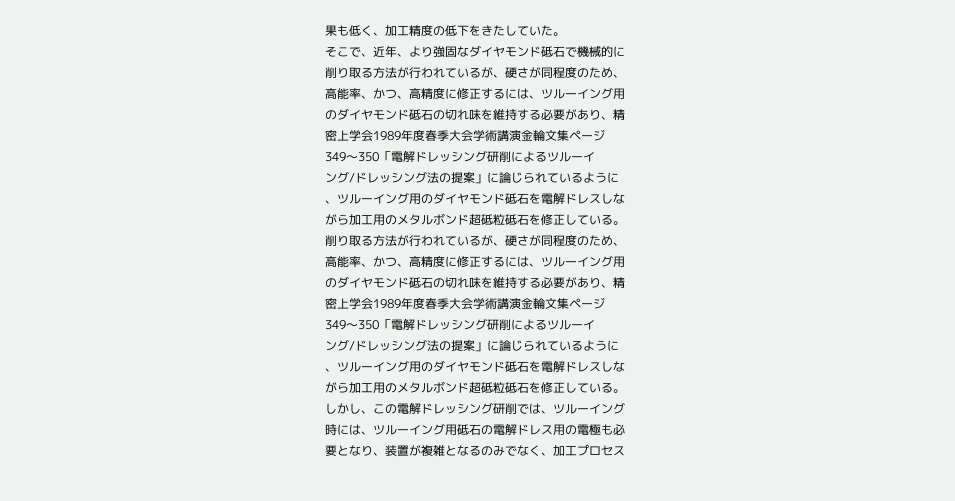果も低く、加工精度の低下をきたしていた。
そこで、近年、より強固なダイヤモンド砥石で機械的に
削り取る方法が行われているが、硬さが同程度のため、
高能率、かつ、高精度に修正するには、ツルーイング用
のダイヤモンド砥石の切れ味を維持する必要があり、精
密上学会1989年度春季大会学術講演金輪文集ページ
349〜350「電解ドレッシング研削によるツルーイ
ング/ドレッシング法の提案」に論じられているように
、ツルーイング用のダイヤモンド砥石を電解ドレスしな
がら加工用のメタルボンド超砥粒砥石を修正している。
削り取る方法が行われているが、硬さが同程度のため、
高能率、かつ、高精度に修正するには、ツルーイング用
のダイヤモンド砥石の切れ味を維持する必要があり、精
密上学会1989年度春季大会学術講演金輪文集ページ
349〜350「電解ドレッシング研削によるツルーイ
ング/ドレッシング法の提案」に論じられているように
、ツルーイング用のダイヤモンド砥石を電解ドレスしな
がら加工用のメタルボンド超砥粒砥石を修正している。
しかし、この電解ドレッシング研削では、ツルーイング
時には、ツルーイング用砥石の電解ドレス用の電極も必
要となり、装置が複雑となるのみでなく、加工プロセス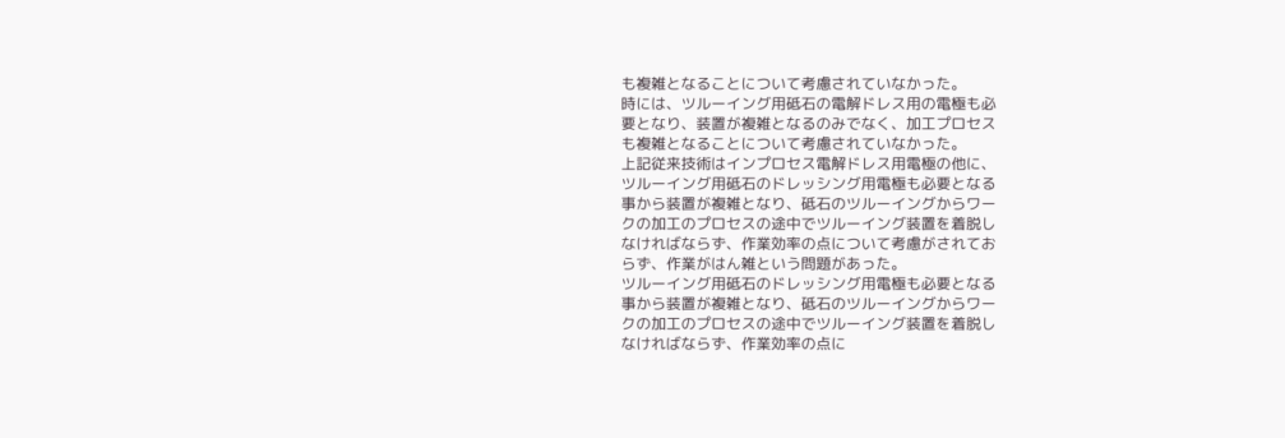も複雑となることについて考慮されていなかった。
時には、ツルーイング用砥石の電解ドレス用の電極も必
要となり、装置が複雑となるのみでなく、加工プロセス
も複雑となることについて考慮されていなかった。
上記従来技術はインプロセス電解ドレス用電極の他に、
ツルーイング用砥石のドレッシング用電極も必要となる
事から装置が複雑となり、砥石のツルーイングからワー
クの加工のプロセスの途中でツルーイング装置を着脱し
なければならず、作業効率の点について考慮がされてお
らず、作業がはん雑という問題があった。
ツルーイング用砥石のドレッシング用電極も必要となる
事から装置が複雑となり、砥石のツルーイングからワー
クの加工のプロセスの途中でツルーイング装置を着脱し
なければならず、作業効率の点に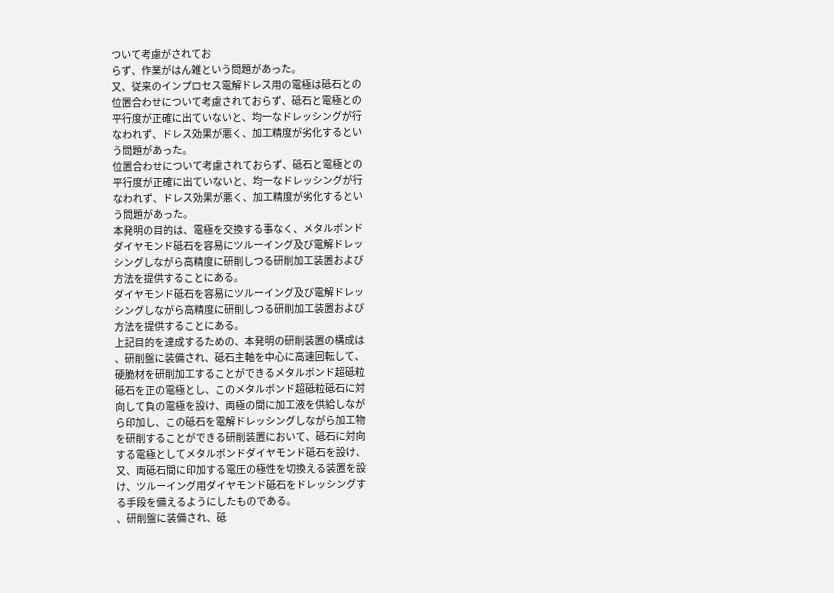ついて考慮がされてお
らず、作業がはん雑という問題があった。
又、従来のインプロセス電解ドレス用の電極は砥石との
位置合わせについて考慮されておらず、砥石と電極との
平行度が正確に出ていないと、均一なドレッシングが行
なわれず、ドレス効果が悪く、加工精度が劣化するとい
う問題があった。
位置合わせについて考慮されておらず、砥石と電極との
平行度が正確に出ていないと、均一なドレッシングが行
なわれず、ドレス効果が悪く、加工精度が劣化するとい
う問題があった。
本発明の目的は、電極を交換する事なく、メタルボンド
ダイヤモンド砥石を容易にツルーイング及び電解ドレッ
シングしながら高精度に研削しつる研削加工装置および
方法を提供することにある。
ダイヤモンド砥石を容易にツルーイング及び電解ドレッ
シングしながら高精度に研削しつる研削加工装置および
方法を提供することにある。
上記目的を達成するための、本発明の研削装置の構成は
、研削盤に装備され、砥石主軸を中心に高速回転して、
硬脆材を研削加工することができるメタルボンド超砥粒
砥石を正の電極とし、このメタルボンド超砥粒砥石に対
向して負の電極を設け、両極の間に加工液を供給しなが
ら印加し、この砥石を電解ドレッシングしながら加工物
を研削することができる研削装置において、砥石に対向
する電極としてメタルボンドダイヤモンド砥石を設け、
又、両砥石間に印加する電圧の極性を切換える装置を設
け、ツルーイング用ダイヤモンド砥石をドレッシングす
る手段を備えるようにしたものである。
、研削盤に装備され、砥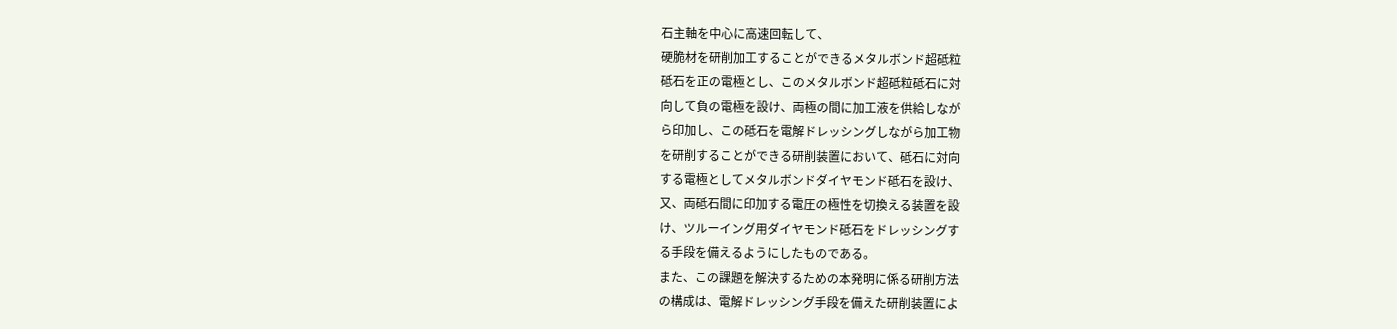石主軸を中心に高速回転して、
硬脆材を研削加工することができるメタルボンド超砥粒
砥石を正の電極とし、このメタルボンド超砥粒砥石に対
向して負の電極を設け、両極の間に加工液を供給しなが
ら印加し、この砥石を電解ドレッシングしながら加工物
を研削することができる研削装置において、砥石に対向
する電極としてメタルボンドダイヤモンド砥石を設け、
又、両砥石間に印加する電圧の極性を切換える装置を設
け、ツルーイング用ダイヤモンド砥石をドレッシングす
る手段を備えるようにしたものである。
また、この課題を解決するための本発明に係る研削方法
の構成は、電解ドレッシング手段を備えた研削装置によ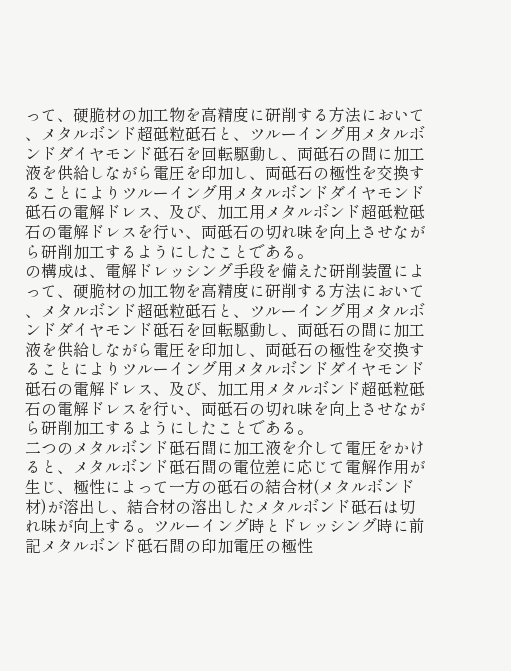って、硬脆材の加工物を高精度に研削する方法において
、メタルボンド超砥粒砥石と、ツルーイング用メタルボ
ンドダイヤモンド砥石を回転駆動し、両砥石の間に加工
液を供給しながら電圧を印加し、両砥石の極性を交換す
ることによりツルーイング用メタルボンドダイヤモンド
砥石の電解ドレス、及び、加工用メタルボンド超砥粒砥
石の電解ドレスを行い、両砥石の切れ味を向上させなが
ら研削加工するようにしたことである。
の構成は、電解ドレッシング手段を備えた研削装置によ
って、硬脆材の加工物を高精度に研削する方法において
、メタルボンド超砥粒砥石と、ツルーイング用メタルボ
ンドダイヤモンド砥石を回転駆動し、両砥石の間に加工
液を供給しながら電圧を印加し、両砥石の極性を交換す
ることによりツルーイング用メタルボンドダイヤモンド
砥石の電解ドレス、及び、加工用メタルボンド超砥粒砥
石の電解ドレスを行い、両砥石の切れ味を向上させなが
ら研削加工するようにしたことである。
二つのメタルボンド砥石間に加工液を介して電圧をかけ
ると、メタルボンド砥石間の電位差に応じて電解作用が
生じ、極性によって一方の砥石の結合材(メタルボンド
材)が溶出し、結合材の溶出したメタルボンド砥石は切
れ味が向上する。ツルーイング時とドレッシング時に前
記メタルボンド砥石間の印加電圧の極性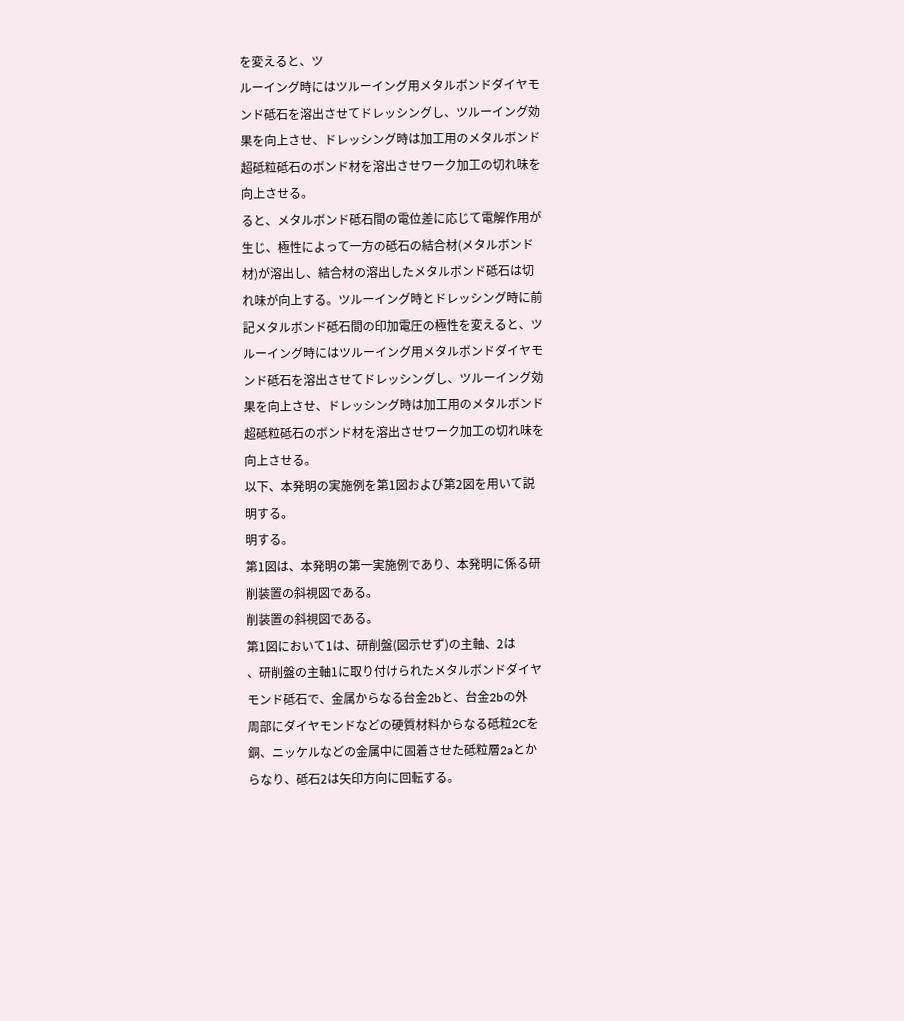を変えると、ツ
ルーイング時にはツルーイング用メタルボンドダイヤモ
ンド砥石を溶出させてドレッシングし、ツルーイング効
果を向上させ、ドレッシング時は加工用のメタルボンド
超砥粒砥石のボンド材を溶出させワーク加工の切れ味を
向上させる。
ると、メタルボンド砥石間の電位差に応じて電解作用が
生じ、極性によって一方の砥石の結合材(メタルボンド
材)が溶出し、結合材の溶出したメタルボンド砥石は切
れ味が向上する。ツルーイング時とドレッシング時に前
記メタルボンド砥石間の印加電圧の極性を変えると、ツ
ルーイング時にはツルーイング用メタルボンドダイヤモ
ンド砥石を溶出させてドレッシングし、ツルーイング効
果を向上させ、ドレッシング時は加工用のメタルボンド
超砥粒砥石のボンド材を溶出させワーク加工の切れ味を
向上させる。
以下、本発明の実施例を第1図および第2図を用いて説
明する。
明する。
第1図は、本発明の第一実施例であり、本発明に係る研
削装置の斜視図である。
削装置の斜視図である。
第1図において1は、研削盤(図示せず)の主軸、2は
、研削盤の主軸1に取り付けられたメタルボンドダイヤ
モンド砥石で、金属からなる台金2bと、台金2bの外
周部にダイヤモンドなどの硬質材料からなる砥粒2Cを
銅、ニッケルなどの金属中に固着させた砥粒層2aとか
らなり、砥石2は矢印方向に回転する。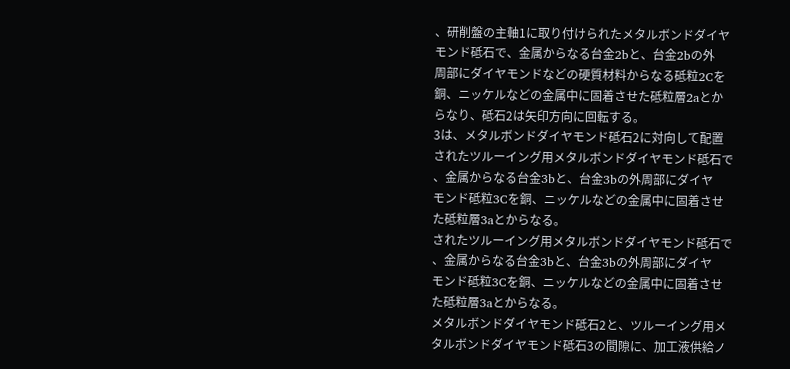、研削盤の主軸1に取り付けられたメタルボンドダイヤ
モンド砥石で、金属からなる台金2bと、台金2bの外
周部にダイヤモンドなどの硬質材料からなる砥粒2Cを
銅、ニッケルなどの金属中に固着させた砥粒層2aとか
らなり、砥石2は矢印方向に回転する。
3は、メタルボンドダイヤモンド砥石2に対向して配置
されたツルーイング用メタルボンドダイヤモンド砥石で
、金属からなる台金3bと、台金3bの外周部にダイヤ
モンド砥粒3Cを銅、ニッケルなどの金属中に固着させ
た砥粒層3aとからなる。
されたツルーイング用メタルボンドダイヤモンド砥石で
、金属からなる台金3bと、台金3bの外周部にダイヤ
モンド砥粒3Cを銅、ニッケルなどの金属中に固着させ
た砥粒層3aとからなる。
メタルボンドダイヤモンド砥石2と、ツルーイング用メ
タルボンドダイヤモンド砥石3の間隙に、加工液供給ノ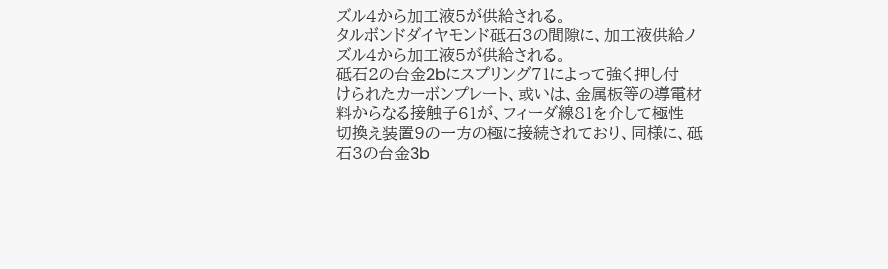ズル4から加工液5が供給される。
タルボンドダイヤモンド砥石3の間隙に、加工液供給ノ
ズル4から加工液5が供給される。
砥石2の台金2bにスプリング71によって強く押し付
けられたカーボンプレート、或いは、金属板等の導電材
料からなる接触子61が、フィーダ線81を介して極性
切換え装置9の一方の極に接続されており、同様に、砥
石3の台金3b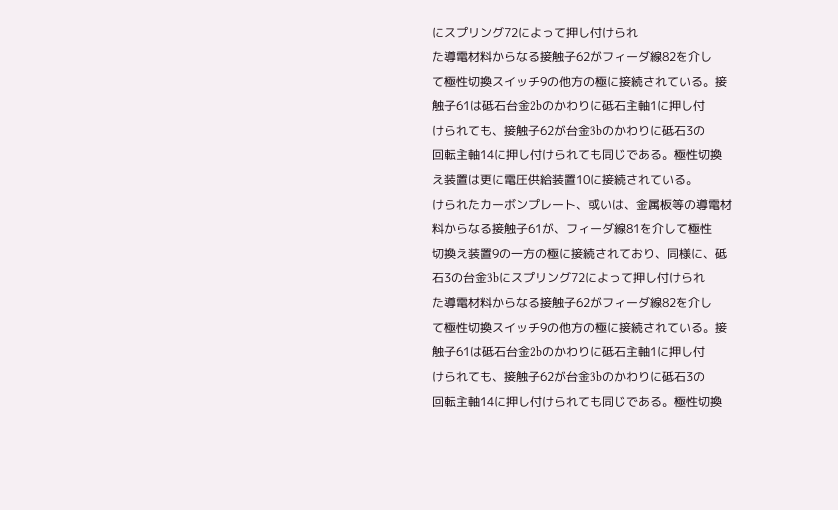にスプリング72によって押し付けられ
た導電材料からなる接触子62がフィーダ線82を介し
て極性切換スイッチ9の他方の極に接続されている。接
触子61は砥石台金2bのかわりに砥石主軸1に押し付
けられても、接触子62が台金3bのかわりに砥石3の
回転主軸14に押し付けられても同じである。極性切換
え装置は更に電圧供給装置10に接続されている。
けられたカーボンプレート、或いは、金属板等の導電材
料からなる接触子61が、フィーダ線81を介して極性
切換え装置9の一方の極に接続されており、同様に、砥
石3の台金3bにスプリング72によって押し付けられ
た導電材料からなる接触子62がフィーダ線82を介し
て極性切換スイッチ9の他方の極に接続されている。接
触子61は砥石台金2bのかわりに砥石主軸1に押し付
けられても、接触子62が台金3bのかわりに砥石3の
回転主軸14に押し付けられても同じである。極性切換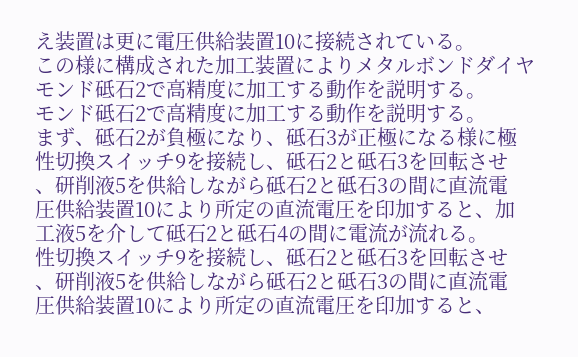え装置は更に電圧供給装置10に接続されている。
この様に構成された加工装置によりメタルボンドダイヤ
モンド砥石2で高精度に加工する動作を説明する。
モンド砥石2で高精度に加工する動作を説明する。
まず、砥石2が負極になり、砥石3が正極になる様に極
性切換スイッチ9を接続し、砥石2と砥石3を回転させ
、研削液5を供給しながら砥石2と砥石3の間に直流電
圧供給装置10により所定の直流電圧を印加すると、加
工液5を介して砥石2と砥石4の間に電流が流れる。
性切換スイッチ9を接続し、砥石2と砥石3を回転させ
、研削液5を供給しながら砥石2と砥石3の間に直流電
圧供給装置10により所定の直流電圧を印加すると、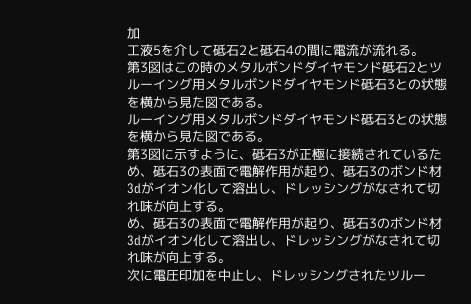加
工液5を介して砥石2と砥石4の間に電流が流れる。
第3図はこの時のメタルボンドダイヤモンド砥石2とツ
ルーイング用メタルボンドダイヤモンド砥石3との状態
を横から見た図である。
ルーイング用メタルボンドダイヤモンド砥石3との状態
を横から見た図である。
第3図に示すように、砥石3が正極に接続されているた
め、砥石3の表面で電解作用が起り、砥石3のボンド材
3dがイオン化して溶出し、ドレッシングがなされて切
れ味が向上する。
め、砥石3の表面で電解作用が起り、砥石3のボンド材
3dがイオン化して溶出し、ドレッシングがなされて切
れ味が向上する。
次に電圧印加を中止し、ドレッシングされたツルー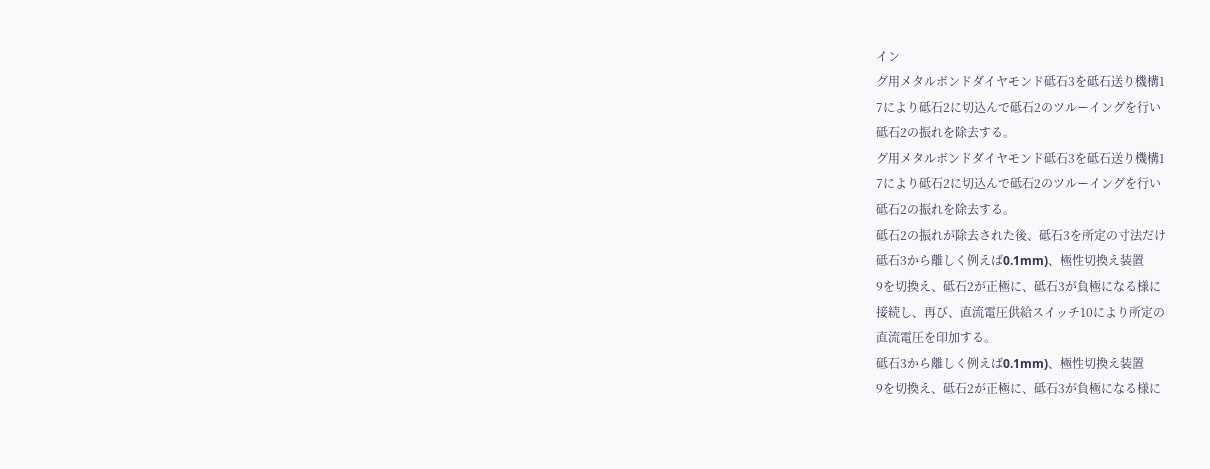イン
グ用メタルボンドダイヤモンド砥石3を砥石送り機構1
7により砥石2に切込んで砥石2のツルーイングを行い
砥石2の振れを除去する。
グ用メタルボンドダイヤモンド砥石3を砥石送り機構1
7により砥石2に切込んで砥石2のツルーイングを行い
砥石2の振れを除去する。
砥石2の振れが除去された後、砥石3を所定の寸法だけ
砥石3から離しく例えば0.1mm)、極性切換え装置
9を切換え、砥石2が正極に、砥石3が負極になる様に
接続し、再び、直流電圧供給スイッチ10により所定の
直流電圧を印加する。
砥石3から離しく例えば0.1mm)、極性切換え装置
9を切換え、砥石2が正極に、砥石3が負極になる様に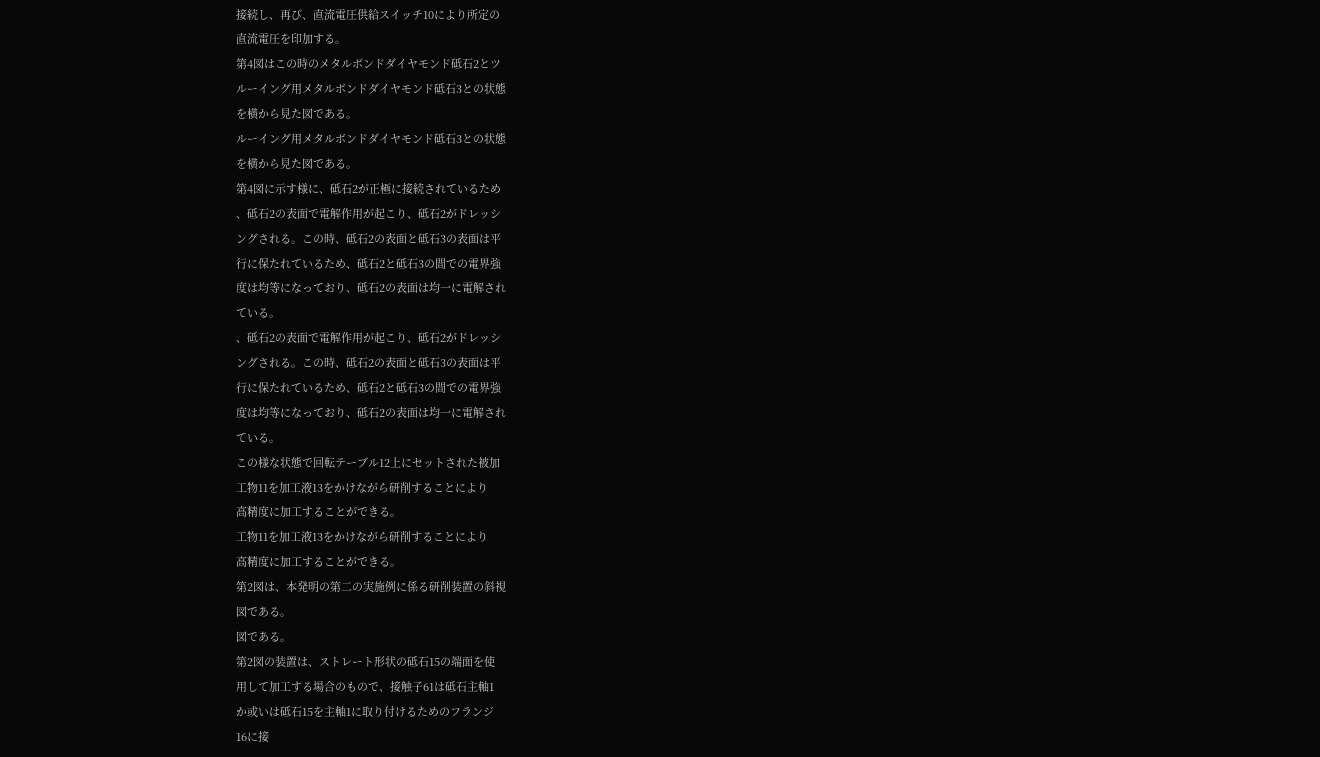接続し、再び、直流電圧供給スイッチ10により所定の
直流電圧を印加する。
第4図はこの時のメタルボンドダイヤモンド砥石2とツ
ルーイング用メタルボンドダイヤモンド砥石3との状態
を横から見た図である。
ルーイング用メタルボンドダイヤモンド砥石3との状態
を横から見た図である。
第4図に示す様に、砥石2が正極に接続されているため
、砥石2の表面で電解作用が起こり、砥石2がドレッシ
ングされる。この時、砥石2の表面と砥石3の表面は平
行に保たれているため、砥石2と砥石3の間での電界強
度は均等になっており、砥石2の表面は均一に電解され
ている。
、砥石2の表面で電解作用が起こり、砥石2がドレッシ
ングされる。この時、砥石2の表面と砥石3の表面は平
行に保たれているため、砥石2と砥石3の間での電界強
度は均等になっており、砥石2の表面は均一に電解され
ている。
この様な状態で回転テーブル12上にセットされた被加
工物11を加工液13をかけながら研削することにより
高精度に加工することができる。
工物11を加工液13をかけながら研削することにより
高精度に加工することができる。
第2図は、本発明の第二の実施例に係る研削装置の斜視
図である。
図である。
第2図の装置は、ストレート形状の砥石15の端面を使
用して加工する場合のもので、接触子61は砥石主軸1
か或いは砥石15を主軸1に取り付けるためのフランジ
16に接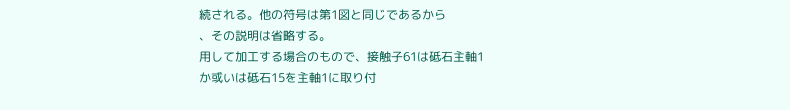続される。他の符号は第1図と同じであるから
、その説明は省略する。
用して加工する場合のもので、接触子61は砥石主軸1
か或いは砥石15を主軸1に取り付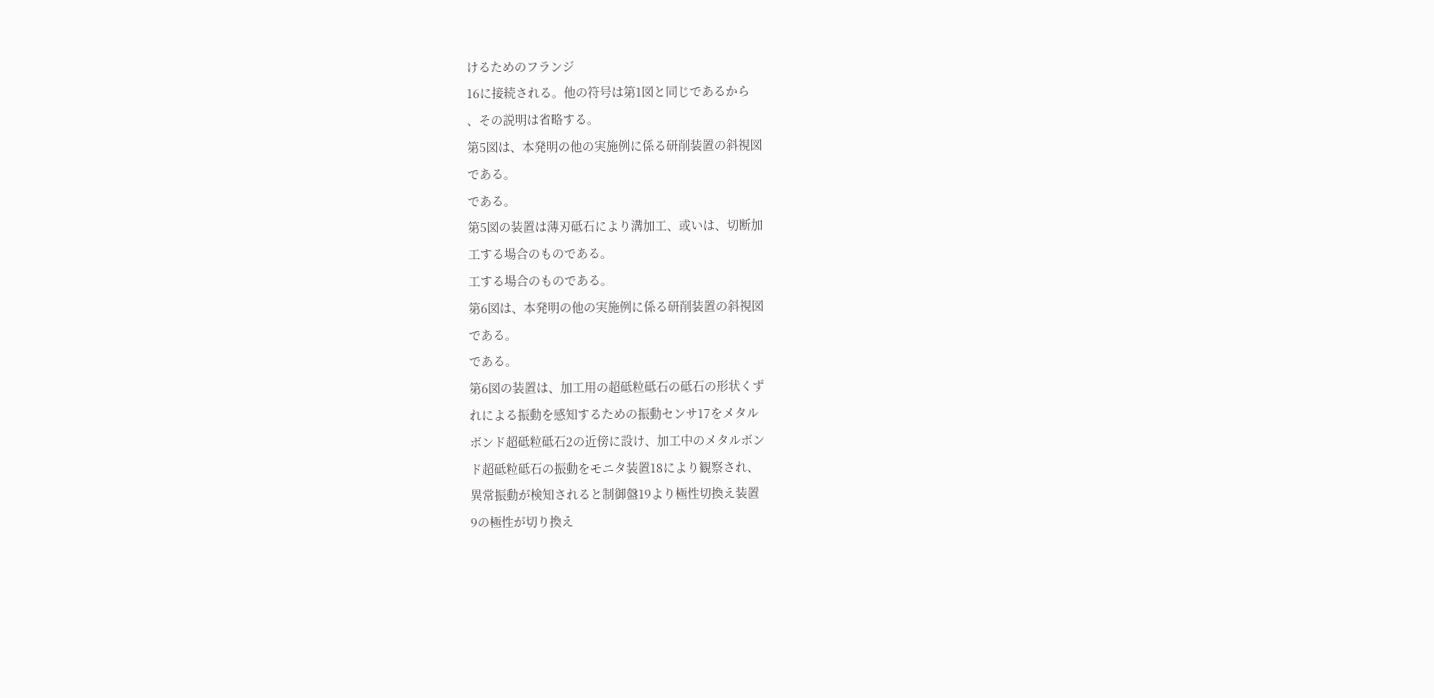けるためのフランジ
16に接続される。他の符号は第1図と同じであるから
、その説明は省略する。
第5図は、本発明の他の実施例に係る研削装置の斜視図
である。
である。
第5図の装置は薄刃砥石により溝加工、或いは、切断加
工する場合のものである。
工する場合のものである。
第6図は、本発明の他の実施例に係る研削装置の斜視図
である。
である。
第6図の装置は、加工用の超砥粒砥石の砥石の形状くず
れによる振動を感知するための振動センサ17をメタル
ボンド超砥粒砥石2の近傍に設け、加工中のメタルボン
ド超砥粒砥石の振動をモニタ装置18により観察され、
異常振動が検知されると制御盤19より極性切換え装置
9の極性が切り換え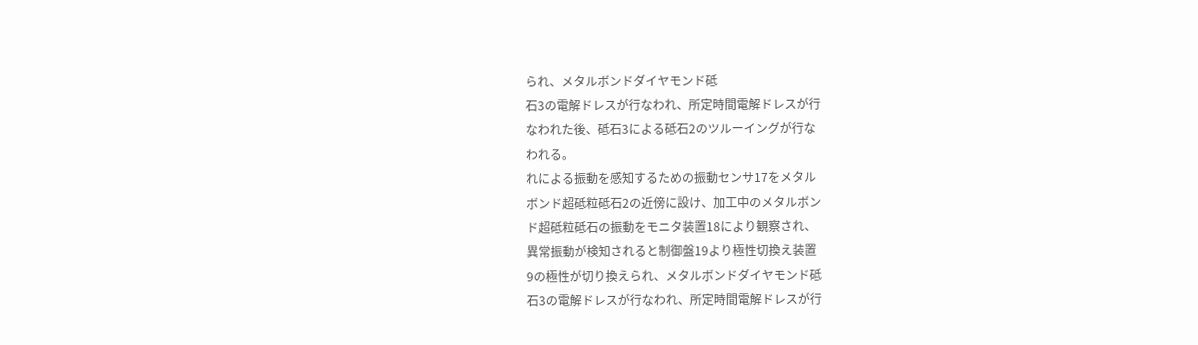られ、メタルボンドダイヤモンド砥
石3の電解ドレスが行なわれ、所定時間電解ドレスが行
なわれた後、砥石3による砥石2のツルーイングが行な
われる。
れによる振動を感知するための振動センサ17をメタル
ボンド超砥粒砥石2の近傍に設け、加工中のメタルボン
ド超砥粒砥石の振動をモニタ装置18により観察され、
異常振動が検知されると制御盤19より極性切換え装置
9の極性が切り換えられ、メタルボンドダイヤモンド砥
石3の電解ドレスが行なわれ、所定時間電解ドレスが行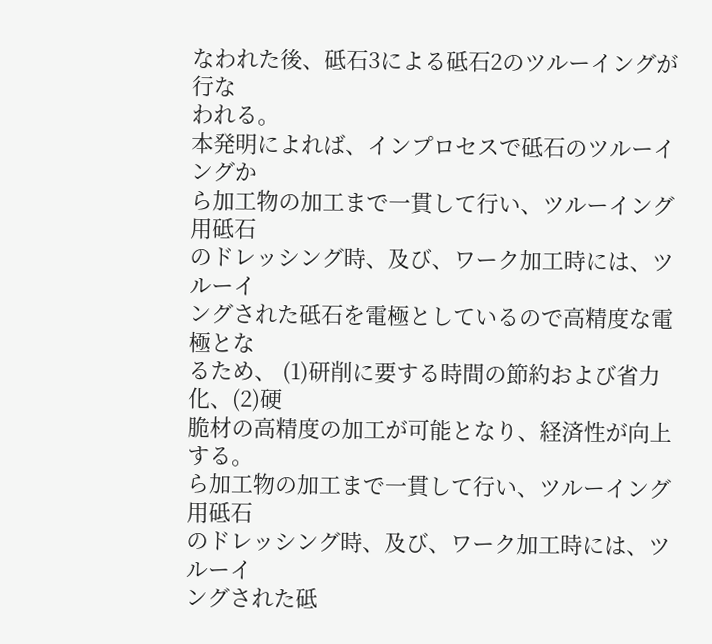なわれた後、砥石3による砥石2のツルーイングが行な
われる。
本発明によれば、インプロセスで砥石のツルーイングか
ら加工物の加工まで一貫して行い、ツルーイング用砥石
のドレッシング時、及び、ワーク加工時には、ツルーイ
ングされた砥石を電極としているので高精度な電極とな
るため、 (1)研削に要する時間の節約および省力化、(2)硬
脆材の高精度の加工が可能となり、経済性が向上する。
ら加工物の加工まで一貫して行い、ツルーイング用砥石
のドレッシング時、及び、ワーク加工時には、ツルーイ
ングされた砥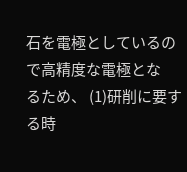石を電極としているので高精度な電極とな
るため、 (1)研削に要する時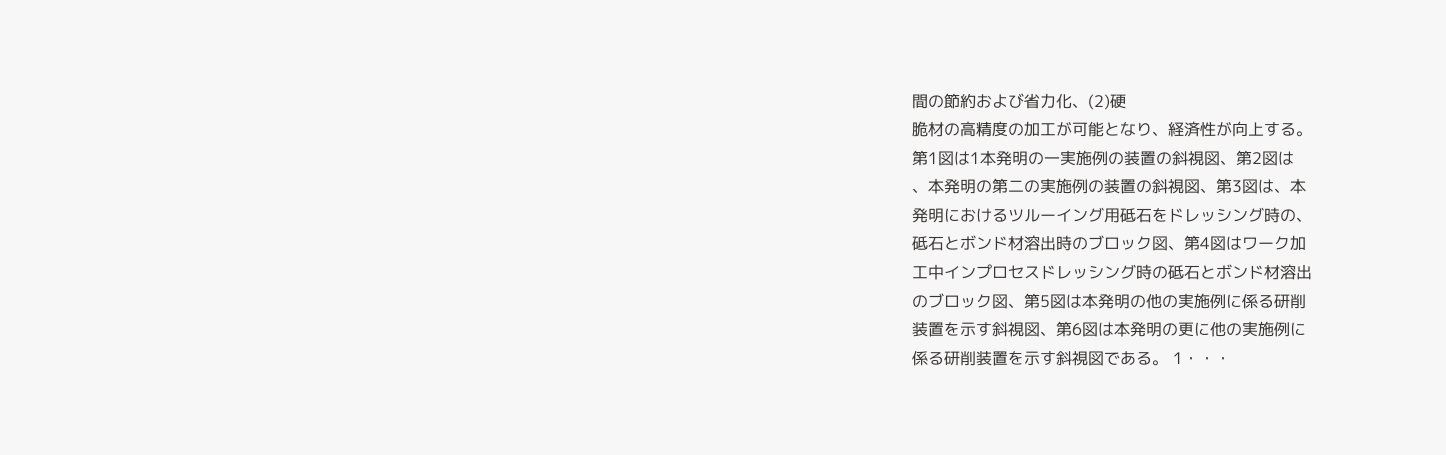間の節約および省力化、(2)硬
脆材の高精度の加工が可能となり、経済性が向上する。
第1図は1本発明の一実施例の装置の斜視図、第2図は
、本発明の第二の実施例の装置の斜視図、第3図は、本
発明におけるツルーイング用砥石をドレッシング時の、
砥石とボンド材溶出時のブロック図、第4図はワーク加
工中インプロセスドレッシング時の砥石とボンド材溶出
のブロック図、第5図は本発明の他の実施例に係る研削
装置を示す斜視図、第6図は本発明の更に他の実施例に
係る研削装置を示す斜視図である。 1・・・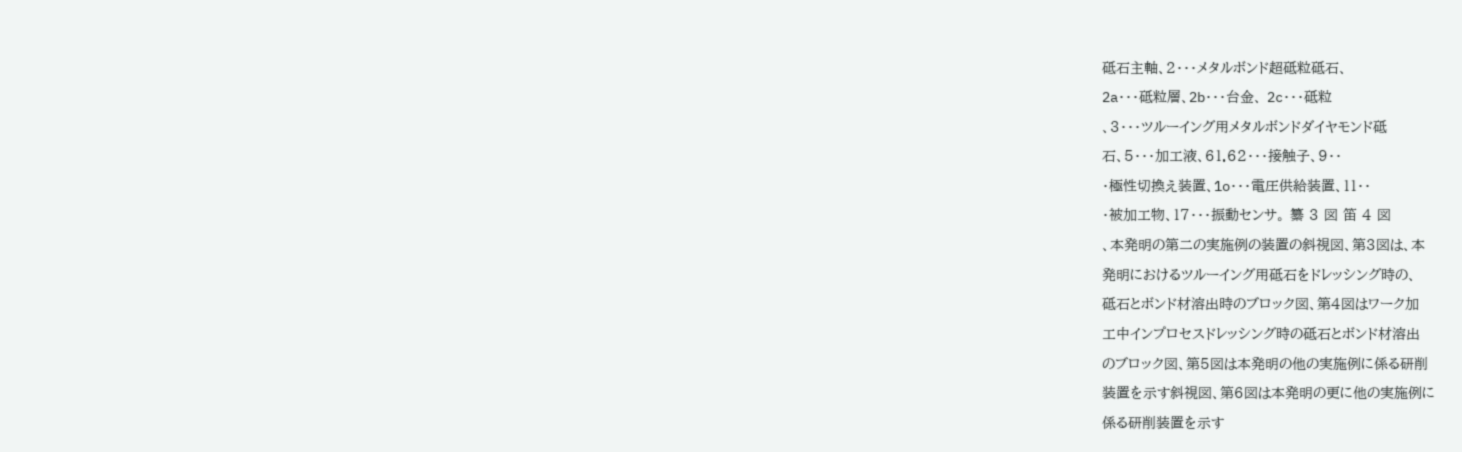砥石主軸、2・・・メタルボンド超砥粒砥石、
2a・・・砥粒層、2b・・・台金、 2c・・・砥粒
、3・・・ツルーイング用メタルボンドダイヤモンド砥
石、5・・・加工液、61.62・・・接触子、9・・
・極性切換え装置、1o・・・電圧供給装置、11・・
・被加工物、17・・・振動センサ。 纂 3 図 笛 4 図
、本発明の第二の実施例の装置の斜視図、第3図は、本
発明におけるツルーイング用砥石をドレッシング時の、
砥石とボンド材溶出時のブロック図、第4図はワーク加
工中インプロセスドレッシング時の砥石とボンド材溶出
のブロック図、第5図は本発明の他の実施例に係る研削
装置を示す斜視図、第6図は本発明の更に他の実施例に
係る研削装置を示す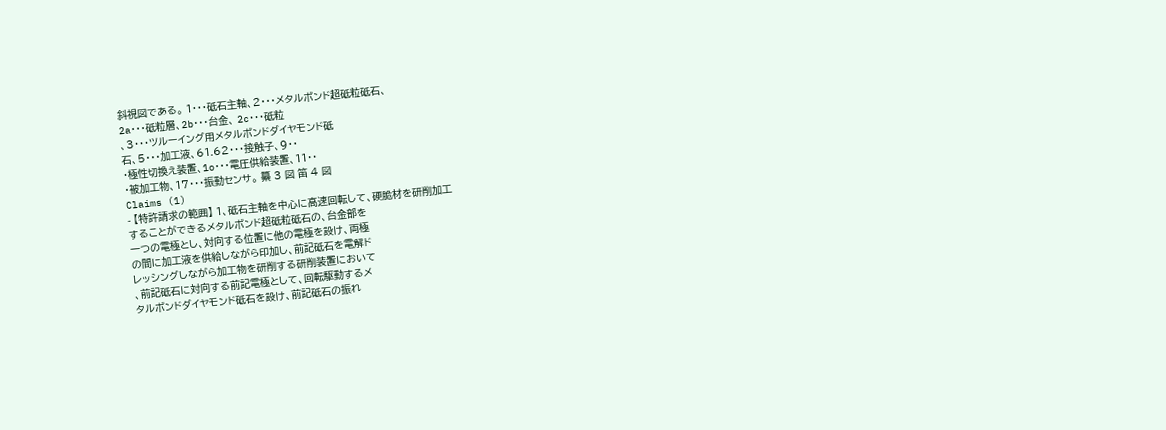斜視図である。 1・・・砥石主軸、2・・・メタルボンド超砥粒砥石、
2a・・・砥粒層、2b・・・台金、 2c・・・砥粒
、3・・・ツルーイング用メタルボンドダイヤモンド砥
石、5・・・加工液、61.62・・・接触子、9・・
・極性切換え装置、1o・・・電圧供給装置、11・・
・被加工物、17・・・振動センサ。 纂 3 図 笛 4 図
Claims (1)
- 【特許請求の範囲】 1、砥石主軸を中心に高速回転して、硬脆材を研削加工
することができるメタルボンド超砥粒砥石の、台金部を
一つの電極とし、対向する位置に他の電極を設け、両極
の間に加工液を供給しながら印加し、前記砥石を電解ド
レッシングしながら加工物を研削する研削装置において
、前記砥石に対向する前記電極として、回転駆動するメ
タルボンドダイヤモンド砥石を設け、前記砥石の振れ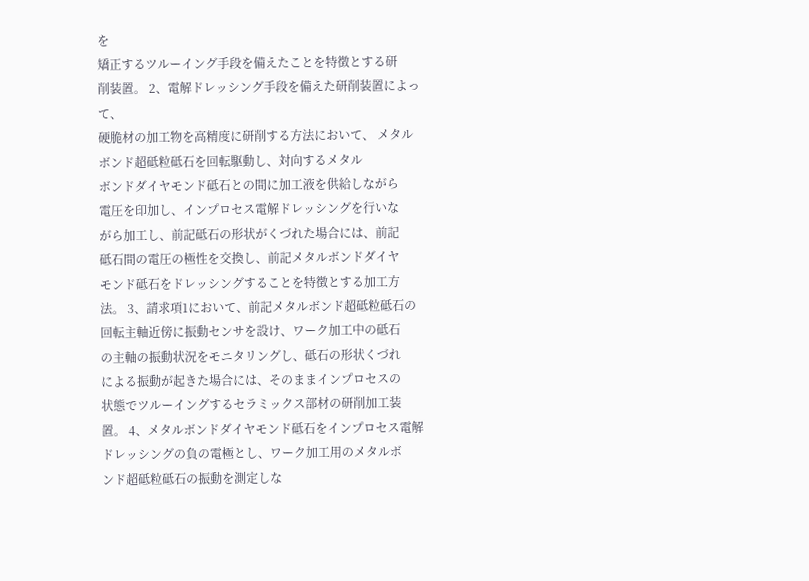を
矯正するツルーイング手段を備えたことを特徴とする研
削装置。 2、電解ドレッシング手段を備えた研削装置によって、
硬脆材の加工物を高精度に研削する方法において、 メタルボンド超砥粒砥石を回転駆動し、対向するメタル
ボンドダイヤモンド砥石との間に加工液を供給しながら
電圧を印加し、インプロセス電解ドレッシングを行いな
がら加工し、前記砥石の形状がくづれた場合には、前記
砥石間の電圧の極性を交換し、前記メタルボンドダイヤ
モンド砥石をドレッシングすることを特徴とする加工方
法。 3、請求項1において、前記メタルボンド超砥粒砥石の
回転主軸近傍に振動センサを設け、ワーク加工中の砥石
の主軸の振動状況をモニタリングし、砥石の形状くづれ
による振動が起きた場合には、そのままインプロセスの
状態でツルーイングするセラミックス部材の研削加工装
置。 4、メタルボンドダイヤモンド砥石をインプロセス電解
ドレッシングの負の電極とし、ワーク加工用のメタルボ
ンド超砥粒砥石の振動を測定しな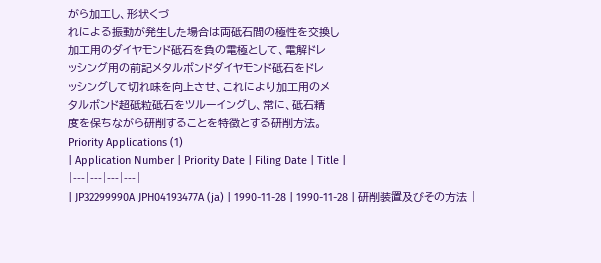がら加工し、形状くづ
れによる振動が発生した場合は両砥石間の極性を交換し
加工用のダイヤモンド砥石を負の電極として、電解ドレ
ッシング用の前記メタルボンドダイヤモンド砥石をドレ
ッシングして切れ味を向上させ、これにより加工用のメ
タルボンド超砥粒砥石をツルーイングし、常に、砥石精
度を保ちながら研削することを特徴とする研削方法。
Priority Applications (1)
| Application Number | Priority Date | Filing Date | Title |
|---|---|---|---|
| JP32299990A JPH04193477A (ja) | 1990-11-28 | 1990-11-28 | 研削装置及びその方法 |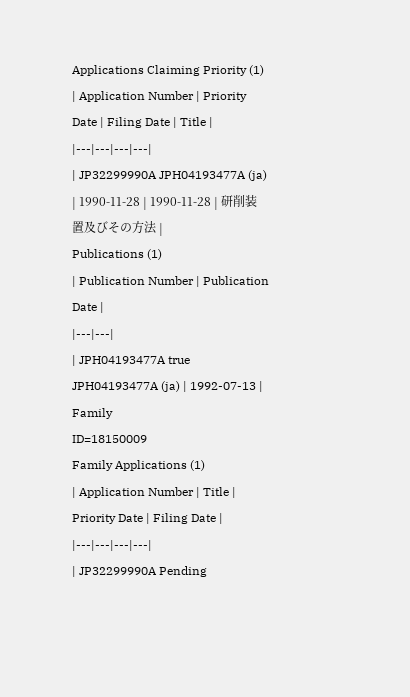Applications Claiming Priority (1)
| Application Number | Priority Date | Filing Date | Title |
|---|---|---|---|
| JP32299990A JPH04193477A (ja) | 1990-11-28 | 1990-11-28 | 研削装置及びその方法 |
Publications (1)
| Publication Number | Publication Date |
|---|---|
| JPH04193477A true JPH04193477A (ja) | 1992-07-13 |
Family
ID=18150009
Family Applications (1)
| Application Number | Title | Priority Date | Filing Date |
|---|---|---|---|
| JP32299990A Pending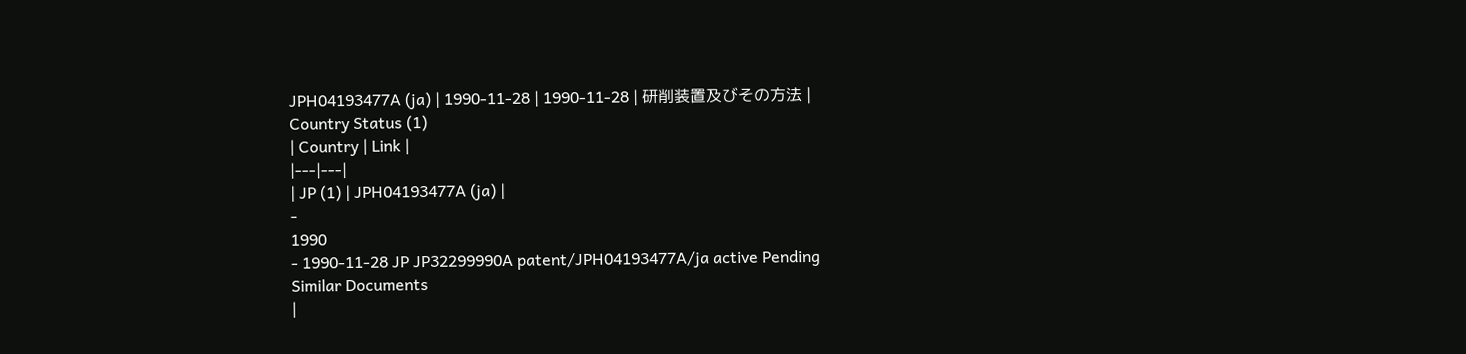JPH04193477A (ja) | 1990-11-28 | 1990-11-28 | 研削装置及びその方法 |
Country Status (1)
| Country | Link |
|---|---|
| JP (1) | JPH04193477A (ja) |
-
1990
- 1990-11-28 JP JP32299990A patent/JPH04193477A/ja active Pending
Similar Documents
|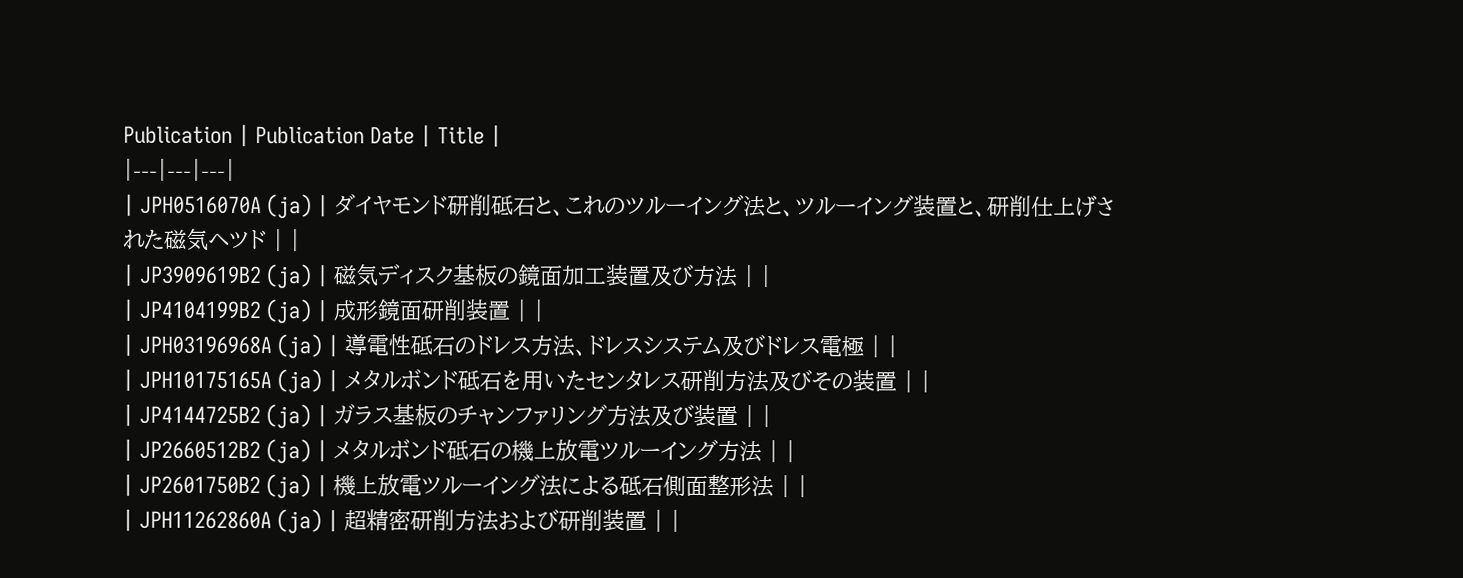Publication | Publication Date | Title |
|---|---|---|
| JPH0516070A (ja) | ダイヤモンド研削砥石と、これのツルーイング法と、ツルーイング装置と、研削仕上げされた磁気ヘツド | |
| JP3909619B2 (ja) | 磁気ディスク基板の鏡面加工装置及び方法 | |
| JP4104199B2 (ja) | 成形鏡面研削装置 | |
| JPH03196968A (ja) | 導電性砥石のドレス方法、ドレスシステム及びドレス電極 | |
| JPH10175165A (ja) | メタルボンド砥石を用いたセンタレス研削方法及びその装置 | |
| JP4144725B2 (ja) | ガラス基板のチャンファリング方法及び装置 | |
| JP2660512B2 (ja) | メタルボンド砥石の機上放電ツルーイング方法 | |
| JP2601750B2 (ja) | 機上放電ツルーイング法による砥石側面整形法 | |
| JPH11262860A (ja) | 超精密研削方法および研削装置 | |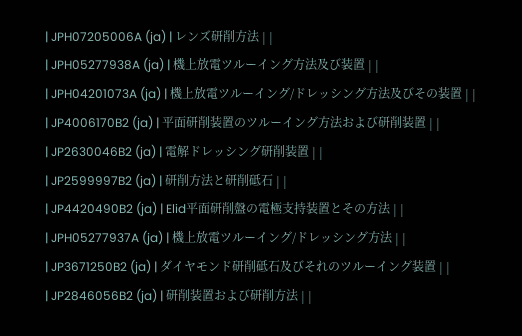| JPH07205006A (ja) | レンズ研削方法 | |
| JPH05277938A (ja) | 機上放電ツルーイング方法及び装置 | |
| JPH04201073A (ja) | 機上放電ツルーイング/ドレッシング方法及びその装置 | |
| JP4006170B2 (ja) | 平面研削装置のツルーイング方法および研削装置 | |
| JP2630046B2 (ja) | 電解ドレッシング研削装置 | |
| JP2599997B2 (ja) | 研削方法と研削砥石 | |
| JP4420490B2 (ja) | Elid平面研削盤の電極支持装置とその方法 | |
| JPH05277937A (ja) | 機上放電ツルーイング/ドレッシング方法 | |
| JP3671250B2 (ja) | ダイヤモンド研削砥石及びそれのツルーイング装置 | |
| JP2846056B2 (ja) | 研削装置および研削方法 | |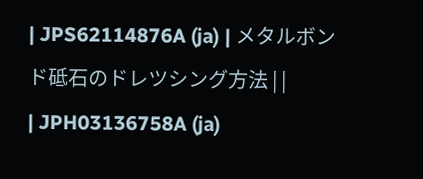| JPS62114876A (ja) | メタルボンド砥石のドレツシング方法 | |
| JPH03136758A (ja)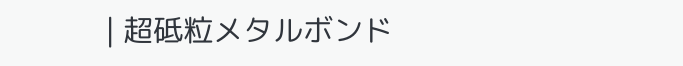| 超砥粒メタルボンド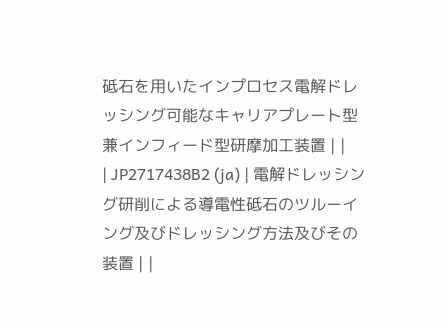砥石を用いたインプロセス電解ドレッシング可能なキャリアプレート型兼インフィード型研摩加工装置 | |
| JP2717438B2 (ja) | 電解ドレッシング研削による導電性砥石のツルーイング及びドレッシング方法及びその装置 | |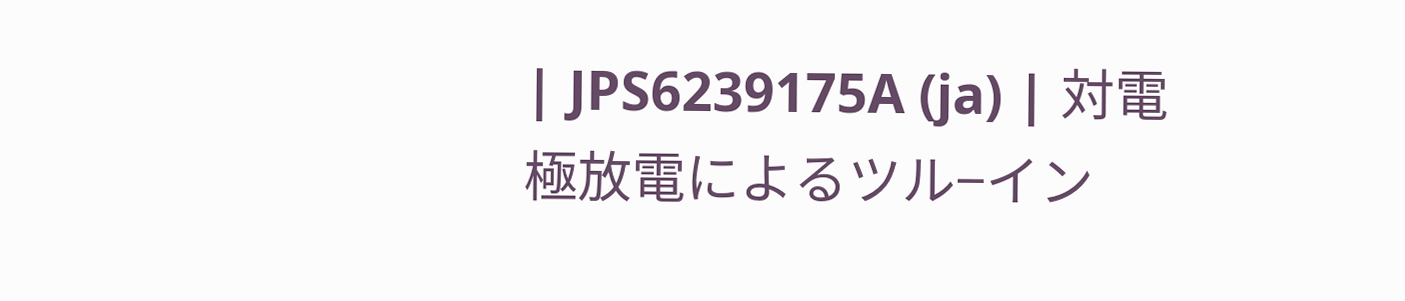| JPS6239175A (ja) | 対電極放電によるツル−イン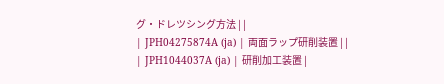グ・ドレツシング方法 | |
| JPH04275874A (ja) | 両面ラップ研削装置 | |
| JPH1044037A (ja) | 研削加工装置 |